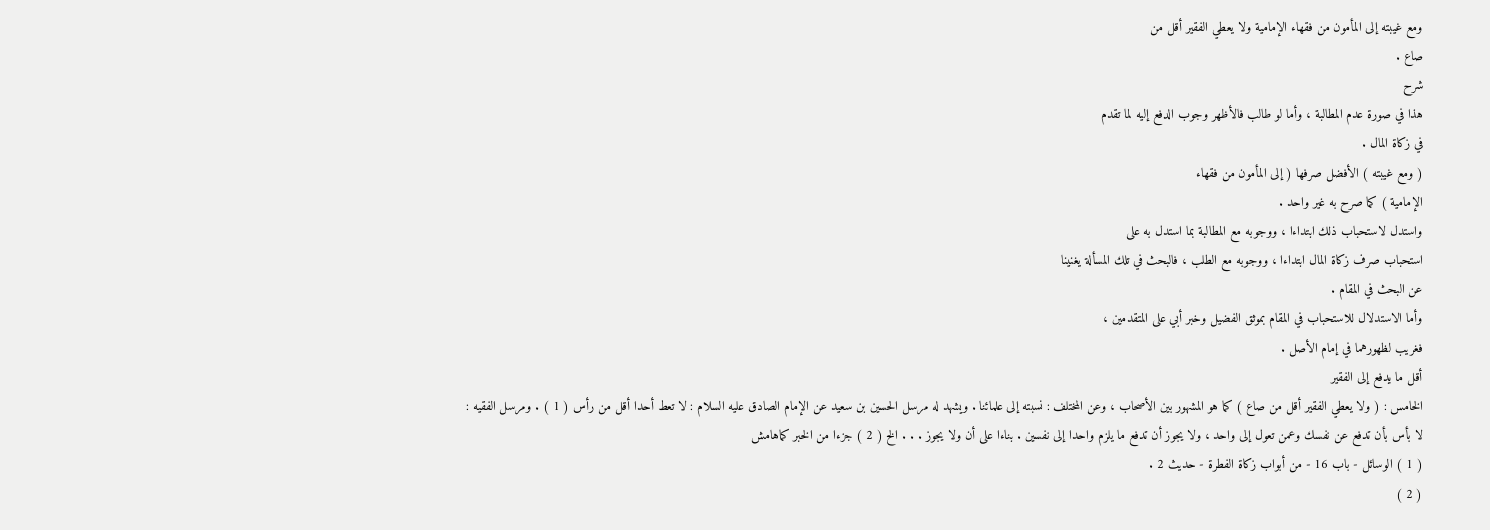ومع غيبته إلى المأمون من فقهاء الإمامية ولا يعطي الفقير أقل من
صاع .
شرح
هذا في صورة عدم المطالبة ، وأما لو طالب فالأظهر وجوب الدفع إليه لما تقدم
في زكاة المال .
( ومع غيبته ) الأفضل صرفها ( إلى المأمون من فقهاء
الإمامية ) كما صرح به غير واحد .
واستدل لاستحباب ذلك ابتداءا ، ووجوبه مع المطالبة بما استدل به على
استحباب صرف زكاة المال ابتداءا ، ووجوبه مع الطلب ، فالبحث في تلك المسألة يغنينا
عن البحث في المقام .
وأما الاستدلال للاستحباب في المقام بموثق الفضيل وخبر أبي على المتقدمين ،
فغريب لظهورهما في إمام الأصل .
أقل ما يدفع إلى الفقير
الخامس : ( ولا يعطي الفقير أقل من صاع ) كما هو المشهور بين الأصحاب ، وعن المختلف : نسبته إلى علمائنا . ويشهد له مرسل الحسين بن سعيد عن الإمام الصادق عليه السلام : لا تعط أحدا أقل من رأس ( 1 ) . ومرسل الفقيه : لا بأس بأن تدفع عن نفسك وعمن تعول إلى واحد ، ولا يجوز أن تدفع ما يلزم واحدا إلى نفسين . بناءا على أن ولا يجوز . . . الخ ( 2 ) جزءا من الخبر كماهامش
( 1 ) الوسائل - باب 16 - من أبواب زكاة الفطرة - حديث 2 .
( 2 )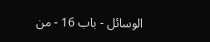الوسائل - باب 16 - من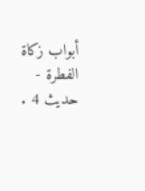أبواب زكاة الفطرة - حديث 4 .